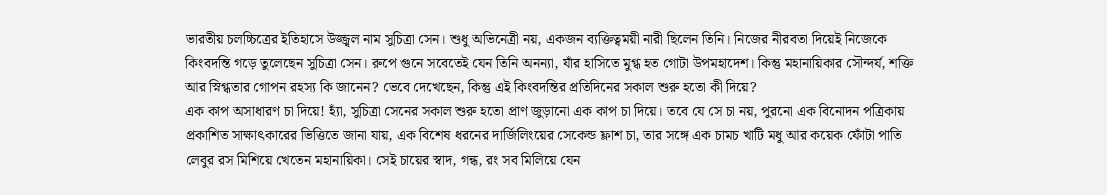ভারতীয় চলচ্চিত্রের ইতিহাসে উজ্জ্বল নাম সুচিত্রা সেন। শুধু অভিনেত্রী নয়, একজন ব্যক্তিত্বময়ী নারী ছিলেন তিনি। নিজের নীরবতা দিয়েই নিজেকে কিংবদন্তি গড়ে তুলেছেন সুচিত্রা সেন। রুপে গুনে সবেতেই যেন তিনি অনন্যা, যাঁর হাসিতে মুগ্ধ হত গোটা উপমহাদেশ। কিন্তু মহানায়িকার সৌন্দর্য, শক্তি আর স্নিগ্ধতার গোপন রহস্য কি জানেন? ভেবে দেখেছেন, কিন্তু এই কিংবদন্তির প্রতিদিনের সকাল শুরু হতো কী দিয়ে?
এক কাপ অসাধারণ চা দিয়ে! হ্যাঁ, সুচিত্রা সেনের সকাল শুরু হতো প্রাণ জুড়ানো এক কাপ চা দিয়ে। তবে যে সে চা নয়, পুরনো এক বিনোদন পত্রিকায় প্রকাশিত সাক্ষাৎকারের ভিত্তিতে জানা যায়, এক বিশেষ ধরনের দার্জিলিংয়ের সেকেন্ড ফ্লাশ চা, তার সঙ্গে এক চামচ খাটি মধু আর কয়েক ফোঁটা পাতি লেবুর রস মিশিয়ে খেতেন মহানায়িকা। সেই চায়ের স্বাদ, গন্ধ, রং সব মিলিয়ে যেন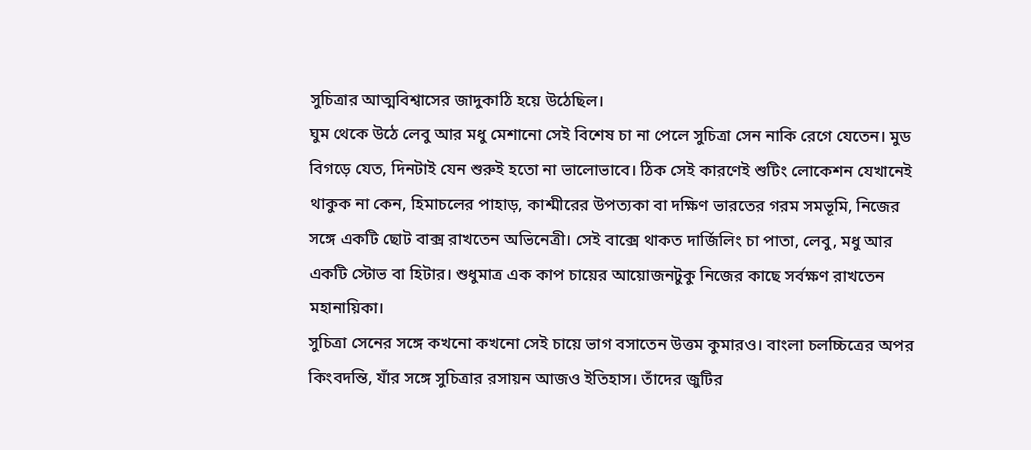সুচিত্রার আত্মবিশ্বাসের জাদুকাঠি হয়ে উঠেছিল।
ঘুম থেকে উঠে লেবু আর মধু মেশানো সেই বিশেষ চা না পেলে সুচিত্রা সেন নাকি রেগে যেতেন। মুড বিগড়ে যেত, দিনটাই যেন শুরুই হতো না ভালোভাবে। ঠিক সেই কারণেই শুটিং লোকেশন যেখানেই থাকুক না কেন, হিমাচলের পাহাড়, কাশ্মীরের উপত্যকা বা দক্ষিণ ভারতের গরম সমভূমি, নিজের সঙ্গে একটি ছোট বাক্স রাখতেন অভিনেত্রী। সেই বাক্সে থাকত দার্জিলিং চা পাতা, লেবু, মধু আর একটি স্টোভ বা হিটার। শুধুমাত্র এক কাপ চায়ের আয়োজনটুকু নিজের কাছে সর্বক্ষণ রাখতেন মহানায়িকা।
সুচিত্রা সেনের সঙ্গে কখনো কখনো সেই চায়ে ভাগ বসাতেন উত্তম কুমারও। বাংলা চলচ্চিত্রের অপর কিংবদন্তি, যাঁর সঙ্গে সুচিত্রার রসায়ন আজও ইতিহাস। তাঁদের জুটির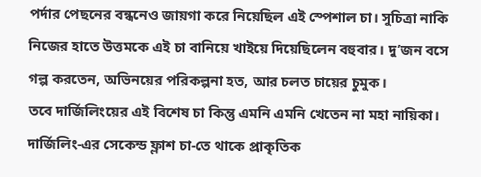পর্দার পেছনের বন্ধনেও জায়গা করে নিয়েছিল এই স্পেশাল চা। সুচিত্রা নাকি নিজের হাতে উত্তমকে এই চা বানিয়ে খাইয়ে দিয়েছিলেন বহুবার। দু’জন বসে গল্প করতেন, অভিনয়ের পরিকল্পনা হত, আর চলত চায়ের চুমুক।
তবে দার্জিলিংয়ের এই বিশেষ চা কিন্তু এমনি এমনি খেতেন না মহা নায়িকা। দার্জিলিং-এর সেকেন্ড ফ্লাশ চা-তে থাকে প্রাকৃতিক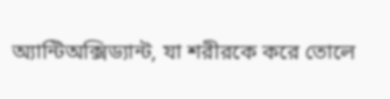অ্যান্টিঅক্সিড্যান্ট, যা শরীরকে করে তোলে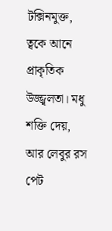টক্সিনমুক্ত, ত্বকে আনে প্রাকৃতিক উজ্জ্বলতা। মধু শক্তি দেয়, আর লেবুর রস পেট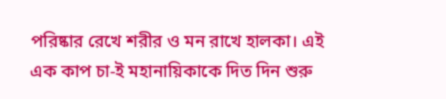পরিষ্কার রেখে শরীর ও মন রাখে হালকা। এই এক কাপ চা-ই মহানায়িকাকে দিত দিন শুরু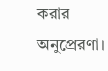করার অনুপ্রেরণা।